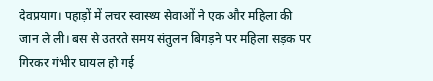देवप्रयाग। पहाड़ों में लचर स्वास्थ्य सेवाओं ने एक और महिला की जान ले ली। बस से उतरते समय संतुलन बिगड़ने पर महिला सड़क पर गिरकर गंभीर घायल हो गई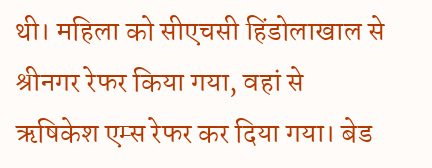थी। महिला को सीएचसी हिंडोलाखाल से श्रीनगर रेफर किया गया, वहां से ऋषिकेश एम्स रेफर कर दिया गया। बेड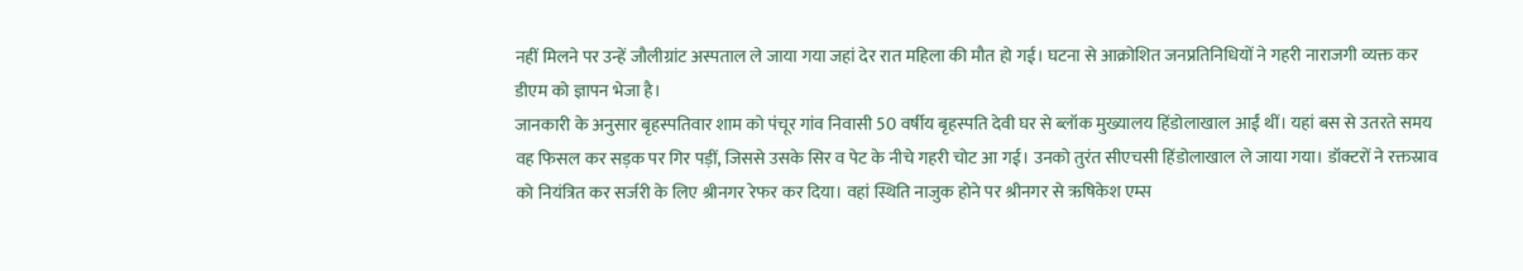नहीं मिलने पर उन्हें जौलीग्रांट अस्पताल ले जाया गया जहां देर रात महिला की मौत हो गई। घटना से आक्रोशित जनप्रतिनिधियों ने गहरी नाराजगी व्यक्त कर डीएम को ज्ञापन भेजा है।
जानकारी के अनुसार बृहस्पतिवार शाम को पंचूर गांव निवासी 50 वर्षीय बृहस्पति देवी घर से ब्लॉक मुख्यालय हिंडोलाखाल आईं थीं। यहां बस से उतरते समय वह फिसल कर सड़क पर गिर पड़ीं, जिससे उसके सिर व पेट के नीचे गहरी चोट आ गई। उनको तुरंत सीएचसी हिंडोलाखाल ले जाया गया। डॉक्टरों ने रक्तस्राव को नियंत्रित कर सर्जरी के लिए श्रीनगर रेफर कर दिया। वहां स्थिति नाजुक होने पर श्रीनगर से ऋषिकेश एम्स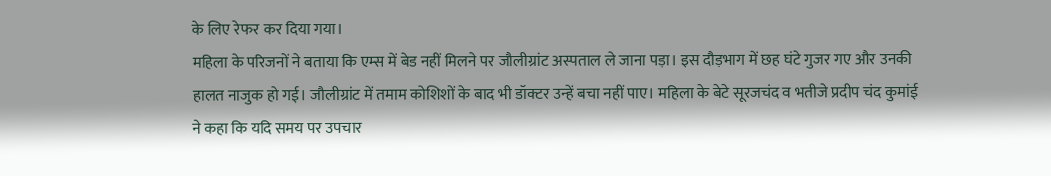के लिए रेफर कर दिया गया।
महिला के परिजनों ने बताया कि एम्स में बेड नहीं मिलने पर जौलीग्रांट अस्पताल ले जाना पड़ा। इस दौड़भाग में छह घंटे गुजर गए और उनकी हालत नाजुक हो गई। जौलीग्रांट में तमाम कोशिशों के बाद भी डॉक्टर उन्हें बचा नहीं पाए। महिला के बेटे सूरजचंद व भतीजे प्रदीप चंद कुमांई ने कहा कि यदि समय पर उपचार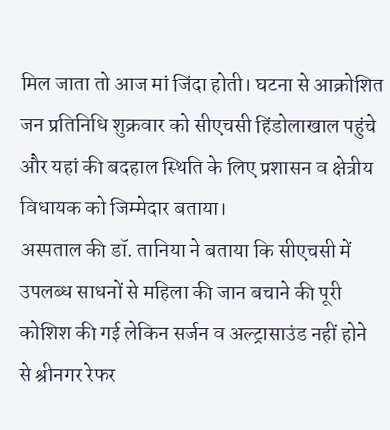मिल जाता तो आज मां जिंदा होती। घटना से आक्रोशित जन प्रतिनिधि शुक्रवार को सीएचसी हिंडोलाखाल पहुंचे और यहां की बदहाल स्थिति के लिए प्रशासन व क्षेत्रीय विधायक को जिम्मेदार बताया।
अस्पताल की डॉ. तानिया ने बताया कि सीएचसी में उपलब्ध साधनों से महिला की जान बचाने की पूरी कोशिश की गई लेकिन सर्जन व अल्ट्रासाउंड नहीं होने से श्रीनगर रेफर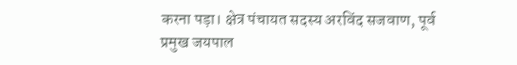करना पड़ा। क्षेत्र पंचायत सदस्य अरविंद सजवाण, पूर्व प्रमुख जयपाल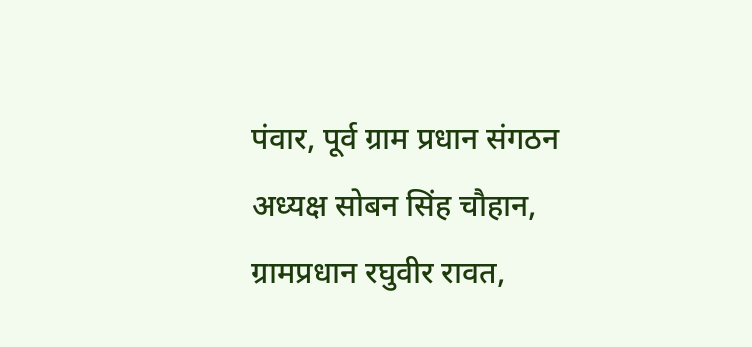पंवार, पूर्व ग्राम प्रधान संगठन अध्यक्ष सोबन सिंह चौहान, ग्रामप्रधान रघुवीर रावत,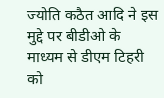ज्योति कठैत आदि ने इस मुद्दे पर बीडीओ के माध्यम से डीएम टिहरी को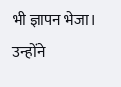भी ज्ञापन भेजा। उन्होंने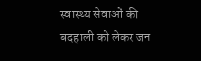स्वास्थ्य सेवाओं की बदहाली को लेकर जन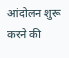आंदोलन शुरू करने की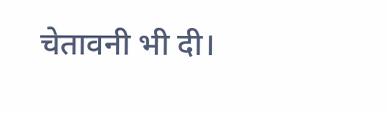चेतावनी भी दी।